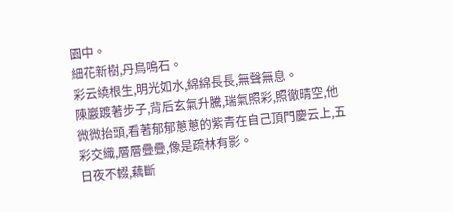園中。
細花新樹,丹鳥鳴石。
彩云繞根生,明光如水,綿綿長長,無聲無息。
陳巖踱著步子,背后玄氣升騰,瑞氣照彩,照徹晴空,他微微抬頭,看著郁郁蔥蔥的紫青在自己頂門慶云上,五彩交織,層層疊疊,像是疏林有影。
日夜不輟,藕斷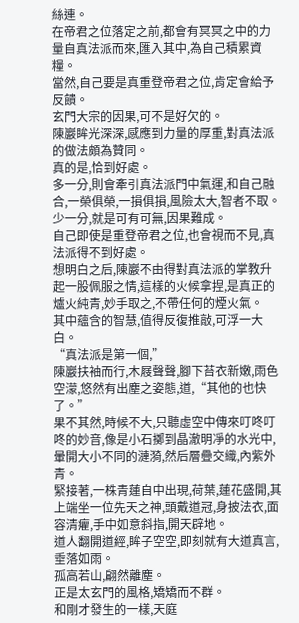絲連。
在帝君之位落定之前,都會有冥冥之中的力量自真法派而來,匯入其中,為自己積累資糧。
當然,自己要是真重登帝君之位,肯定會給予反饋。
玄門大宗的因果,可不是好欠的。
陳巖眸光深深,感應到力量的厚重,對真法派的做法頗為贊同。
真的是,恰到好處。
多一分,則會牽引真法派門中氣運,和自己融合,一榮俱榮,一損俱損,風險太大,智者不取。
少一分,就是可有可無,因果難成。
自己即使是重登帝君之位,也會視而不見,真法派得不到好處。
想明白之后,陳巖不由得對真法派的掌教升起一股佩服之情,這樣的火候拿捏,是真正的爐火純青,妙手取之,不帶任何的煙火氣。
其中蘊含的智慧,值得反復推敲,可浮一大白。
“真法派是第一個,”
陳巖扶袖而行,木屐聲聲,腳下苔衣新嫩,雨色空濛,悠然有出塵之姿態,道,“其他的也快了。”
果不其然,時候不大,只聽虛空中傳來叮咚叮咚的妙音,像是小石擲到晶澈明凈的水光中,暈開大小不同的漣漪,然后層疊交織,內紫外青。
緊接著,一株青蓮自中出現,荷葉,蓮花盛開,其上端坐一位先天之神,頭戴道冠,身披法衣,面容清癯,手中如意斜指,開天辟地。
道人翻開道經,眸子空空,即刻就有大道真言,垂落如雨。
孤高若山,翩然離塵。
正是太玄門的風格,矯矯而不群。
和剛才發生的一樣,天庭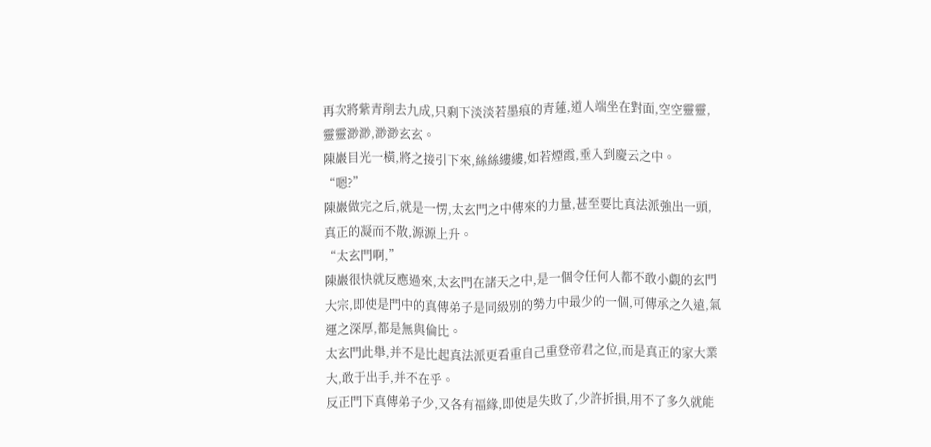再次將紫青削去九成,只剩下淡淡若墨痕的青蓮,道人端坐在對面,空空靈靈,靈靈渺渺,渺渺玄玄。
陳巖目光一橫,將之接引下來,絲絲縷縷,如若煙霞,垂入到慶云之中。
“嗯?”
陳巖做完之后,就是一愣,太玄門之中傳來的力量,甚至要比真法派強出一頭,真正的凝而不散,源源上升。
“太玄門啊,”
陳巖很快就反應過來,太玄門在諸天之中,是一個令任何人都不敢小覷的玄門大宗,即使是門中的真傳弟子是同級別的勢力中最少的一個,可傳承之久遠,氣運之深厚,都是無與倫比。
太玄門此舉,并不是比起真法派更看重自己重登帝君之位,而是真正的家大業大,敢于出手,并不在乎。
反正門下真傳弟子少,又各有福緣,即使是失敗了,少許折損,用不了多久就能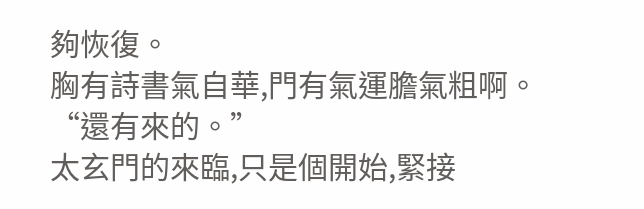夠恢復。
胸有詩書氣自華,門有氣運膽氣粗啊。
“還有來的。”
太玄門的來臨,只是個開始,緊接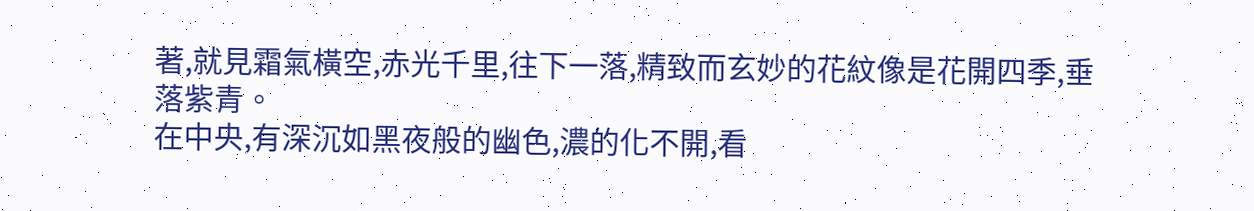著,就見霜氣橫空,赤光千里,往下一落,精致而玄妙的花紋像是花開四季,垂落紫青。
在中央,有深沉如黑夜般的幽色,濃的化不開,看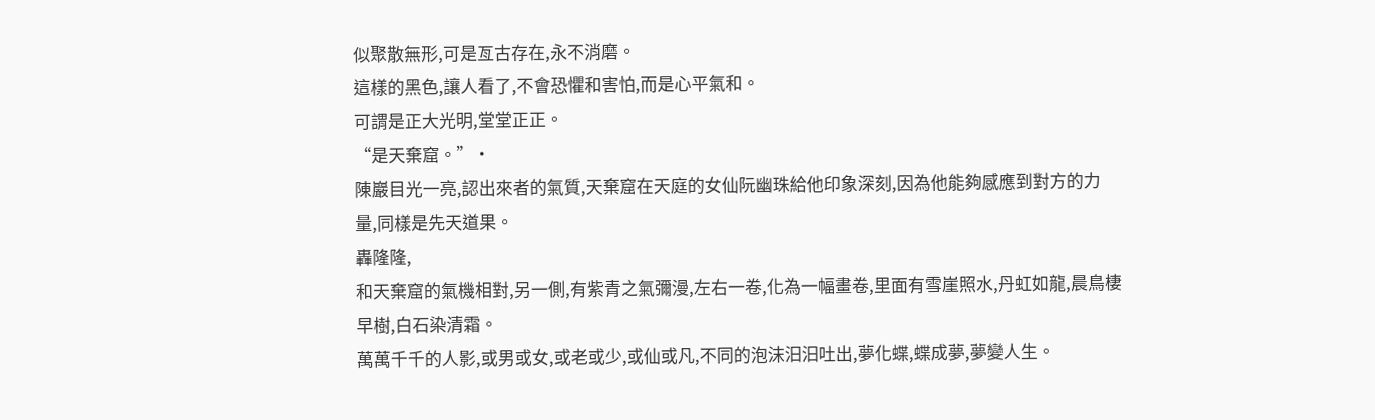似聚散無形,可是亙古存在,永不消磨。
這樣的黑色,讓人看了,不會恐懼和害怕,而是心平氣和。
可謂是正大光明,堂堂正正。
“是天棄窟。”·
陳巖目光一亮,認出來者的氣質,天棄窟在天庭的女仙阮幽珠給他印象深刻,因為他能夠感應到對方的力量,同樣是先天道果。
轟隆隆,
和天棄窟的氣機相對,另一側,有紫青之氣彌漫,左右一卷,化為一幅畫卷,里面有雪崖照水,丹虹如龍,晨鳥棲早樹,白石染清霜。
萬萬千千的人影,或男或女,或老或少,或仙或凡,不同的泡沫汩汩吐出,夢化蝶,蝶成夢,夢變人生。